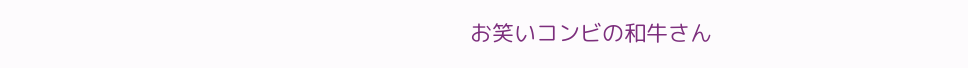お笑いコンビの和牛さん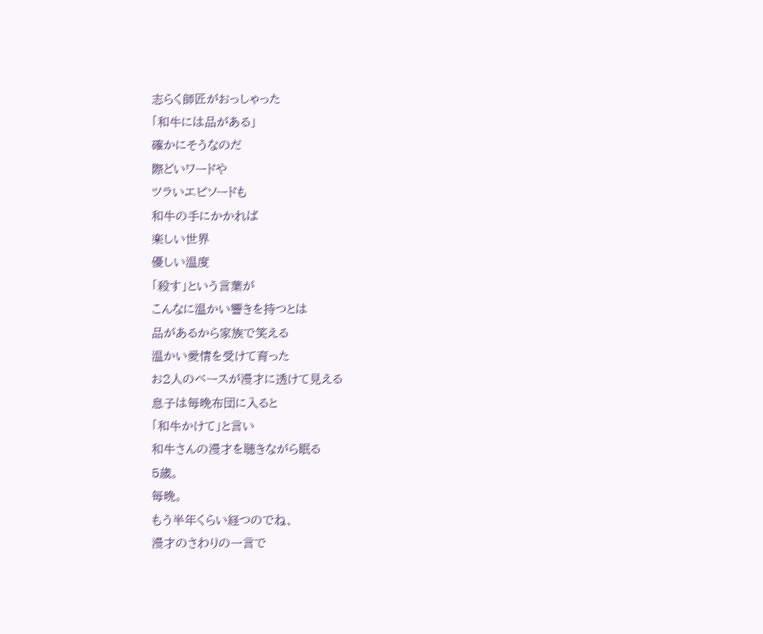志らく師匠がおっしゃった
「和牛には品がある」
確かにそうなのだ
際どいワードや
ツラいエピソードも
和牛の手にかかれば
楽しい世界
優しい温度
「殺す」という言葉が
こんなに温かい響きを持つとは
品があるから家族で笑える
温かい愛情を受けて育った
お2人のベースが漫才に透けて見える
息子は毎晩布団に入ると
「和牛かけて」と言い
和牛さんの漫才を聴きながら眠る
5歳。
毎晩。
もう半年くらい経つのでね、
漫才のさわりの一言で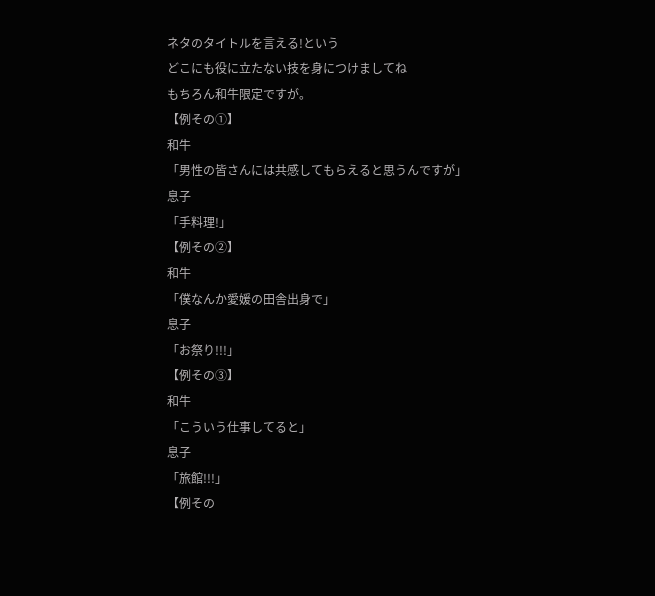ネタのタイトルを言える!という
どこにも役に立たない技を身につけましてね
もちろん和牛限定ですが。
【例その①】
和牛
「男性の皆さんには共感してもらえると思うんですが」
息子
「手料理!」
【例その②】
和牛
「僕なんか愛媛の田舎出身で」
息子
「お祭り!!!」
【例その③】
和牛
「こういう仕事してると」
息子
「旅館!!!」
【例その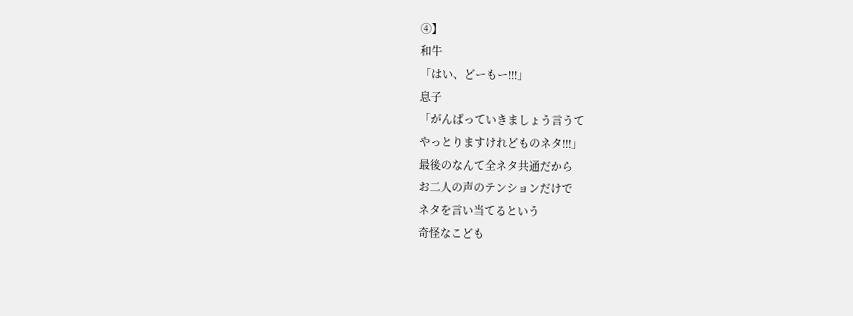④】
和牛
「はい、どーもー!!!」
息子
「がんばっていきましょう言うて
やっとりますけれどものネタ!!!」
最後のなんて全ネタ共通だから
お二人の声のテンションだけで
ネタを言い当てるという
奇怪なこども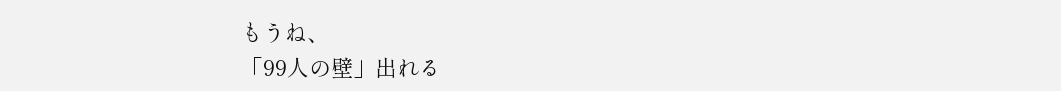もうね、
「99人の壁」出れる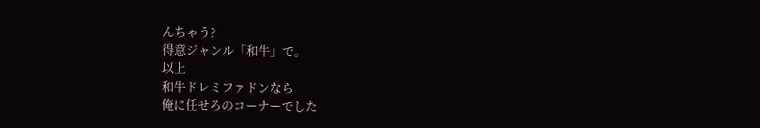んちゃう?
得意ジャンル「和牛」で。
以上
和牛ドレミファドンなら
俺に任せろのコーナーでした